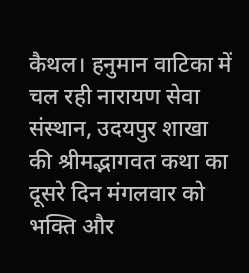कैथल। हनुमान वाटिका में चल रही नारायण सेवा संस्थान, उदयपुर शाखा की श्रीमद्भागवत कथा का दूसरे दिन मंगलवार को भक्ति और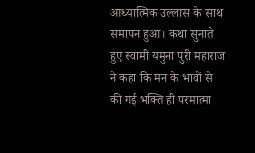आध्यात्मिक उल्लास के साथ समापन हुआ। कथा सुनाते हुए स्वामी यमुना पुरी महाराज ने कहा कि मन के भावों से की गई भक्ति ही परमात्मा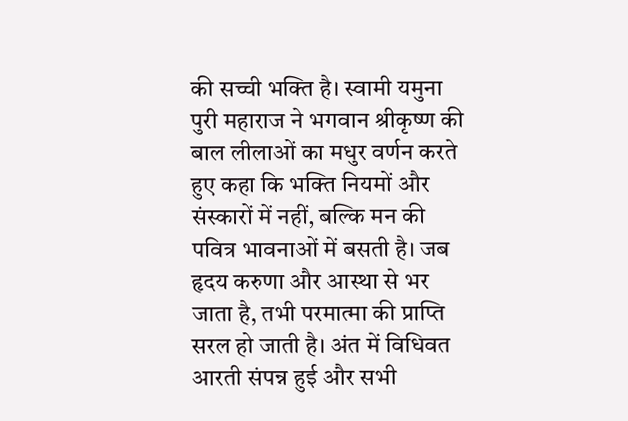की सच्ची भक्ति है। स्वामी यमुना पुरी महाराज ने भगवान श्रीकृष्ण की बाल लीलाओं का मधुर वर्णन करते हुए कहा कि भक्ति नियमों और संस्कारों में नहीं, बल्कि मन की पवित्र भावनाओं में बसती है। जब हृदय करुणा और आस्था से भर जाता है, तभी परमात्मा की प्राप्ति सरल हो जाती है। अंत में विधिवत आरती संपन्न हुई और सभी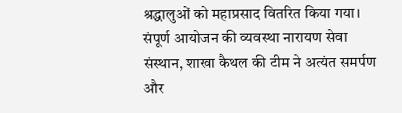श्रद्धालुओं को महाप्रसाद वितरित किया गया। संपूर्ण आयोजन की व्यवस्था नारायण सेवा संस्थान, शाखा कैथल की टीम ने अत्यंत समर्पण और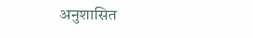अनुशासित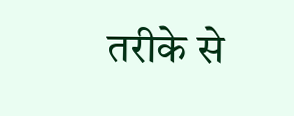तरीके से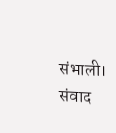संभाली। संवाद